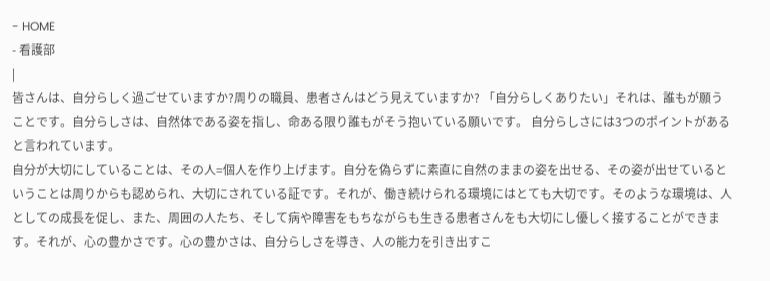- HOME
- 看護部
|
皆さんは、自分らしく過ごせていますか?周りの職員、患者さんはどう見えていますか? 「自分らしくありたい」それは、誰もが願うことです。自分らしさは、自然体である姿を指し、命ある限り誰もがそう抱いている願いです。 自分らしさには3つのポイントがあると言われています。
自分が大切にしていることは、その人=個人を作り上げます。自分を偽らずに素直に自然のままの姿を出せる、その姿が出せているということは周りからも認められ、大切にされている証です。それが、働き続けられる環境にはとても大切です。そのような環境は、人としての成長を促し、また、周囲の人たち、そして病や障害をもちながらも生きる患者さんをも大切にし優しく接することができます。それが、心の豊かさです。心の豊かさは、自分らしさを導き、人の能力を引き出すこ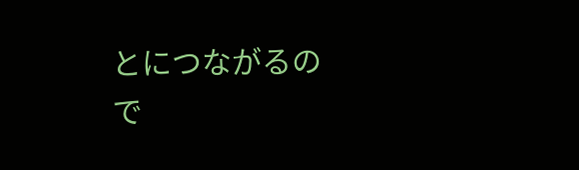とにつながるので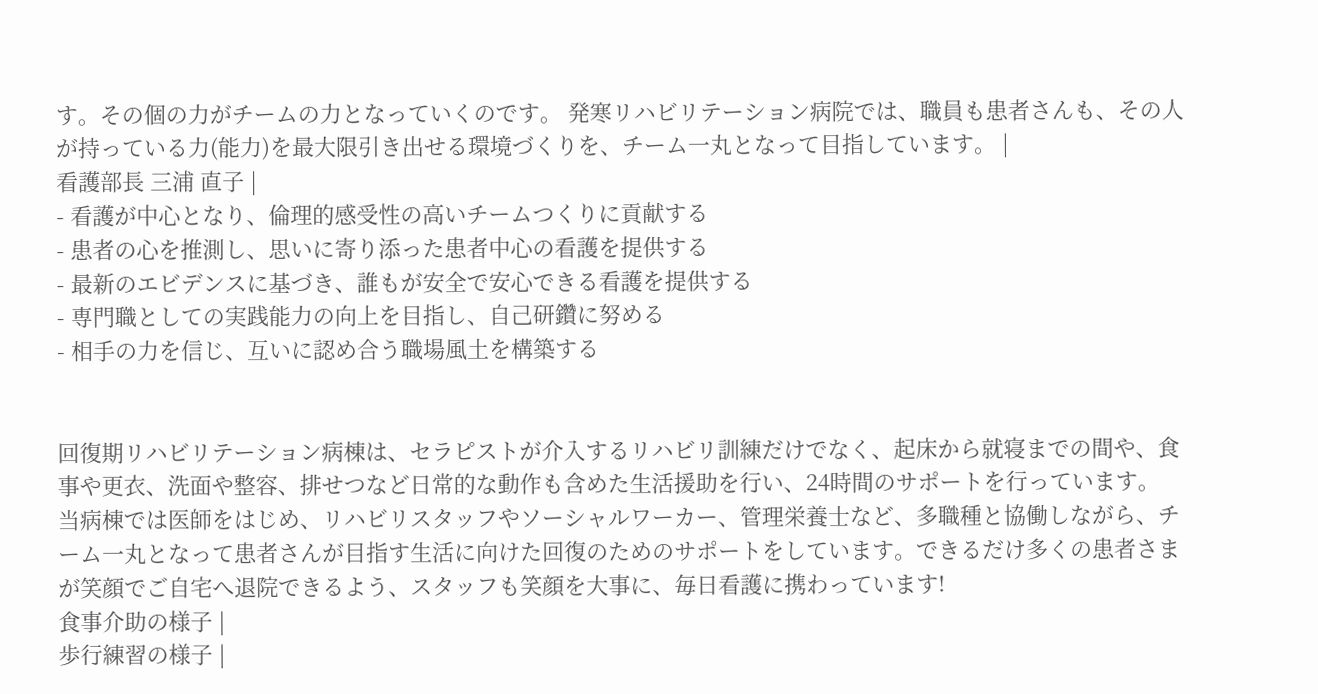す。その個の力がチームの力となっていくのです。 発寒リハビリテーション病院では、職員も患者さんも、その人が持っている力(能力)を最大限引き出せる環境づくりを、チーム一丸となって目指しています。 |
看護部長 三浦 直子 |
- 看護が中心となり、倫理的感受性の高いチームつくりに貢献する
- 患者の心を推測し、思いに寄り添った患者中心の看護を提供する
- 最新のエビデンスに基づき、誰もが安全で安心できる看護を提供する
- 専門職としての実践能力の向上を目指し、自己研鑽に努める
- 相手の力を信じ、互いに認め合う職場風土を構築する


回復期リハビリテーション病棟は、セラピストが介入するリハビリ訓練だけでなく、起床から就寝までの間や、食事や更衣、洗面や整容、排せつなど日常的な動作も含めた生活援助を行い、24時間のサポートを行っています。
当病棟では医師をはじめ、リハビリスタッフやソーシャルワーカー、管理栄養士など、多職種と協働しながら、チーム一丸となって患者さんが目指す生活に向けた回復のためのサポートをしています。できるだけ多くの患者さまが笑顔でご自宅へ退院できるよう、スタッフも笑顔を大事に、毎日看護に携わっています!
食事介助の様子 |
歩行練習の様子 |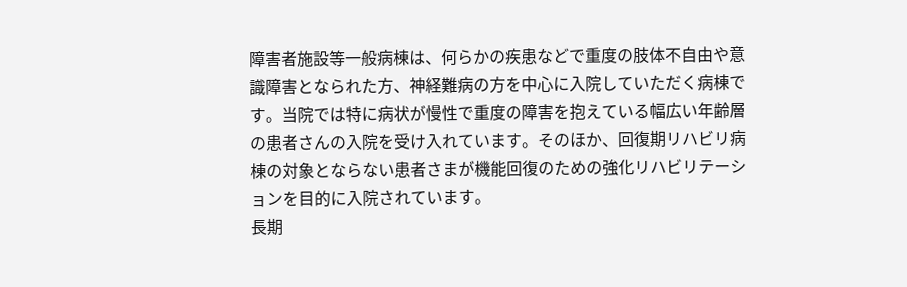障害者施設等一般病棟は、何らかの疾患などで重度の肢体不自由や意識障害となられた方、神経難病の方を中心に入院していただく病棟です。当院では特に病状が慢性で重度の障害を抱えている幅広い年齢層の患者さんの入院を受け入れています。そのほか、回復期リハビリ病棟の対象とならない患者さまが機能回復のための強化リハビリテーションを目的に入院されています。
長期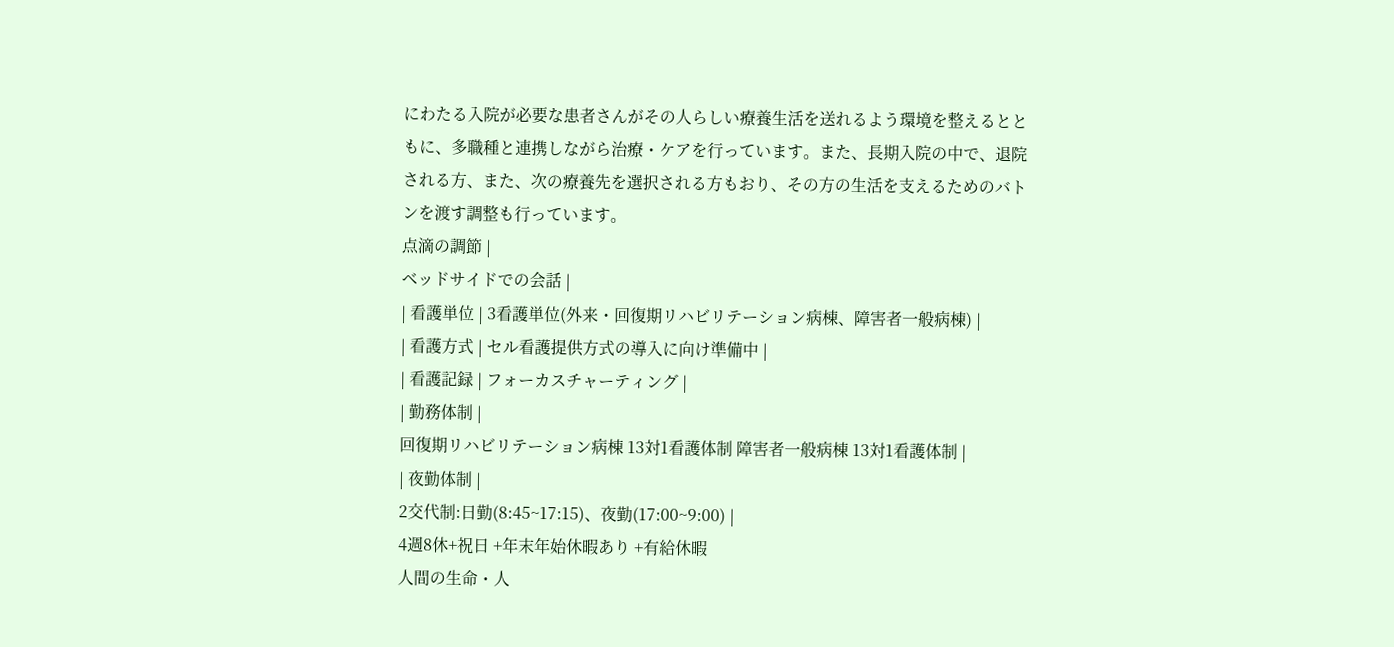にわたる入院が必要な患者さんがその人らしい療養生活を送れるよう環境を整えるとともに、多職種と連携しながら治療・ケアを行っています。また、長期入院の中で、退院される方、また、次の療養先を選択される方もおり、その方の生活を支えるためのバトンを渡す調整も行っています。
点滴の調節 |
ベッドサイドでの会話 |
| 看護単位 | 3看護単位(外来・回復期リハビリテーション病棟、障害者一般病棟) |
| 看護方式 | セル看護提供方式の導入に向け準備中 |
| 看護記録 | フォーカスチャーティング |
| 勤務体制 |
回復期リハビリテーション病棟 13対1看護体制 障害者一般病棟 13対1看護体制 |
| 夜勤体制 |
2交代制:日勤(8:45~17:15)、夜勤(17:00~9:00) |
4週8休+祝日 +年末年始休暇あり +有給休暇
人間の生命・人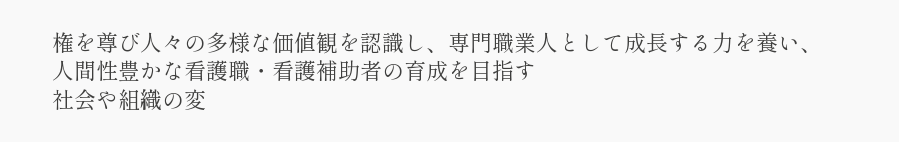権を尊び人々の多様な価値観を認識し、専門職業人として成長する力を養い、人間性豊かな看護職・看護補助者の育成を目指す
社会や組織の変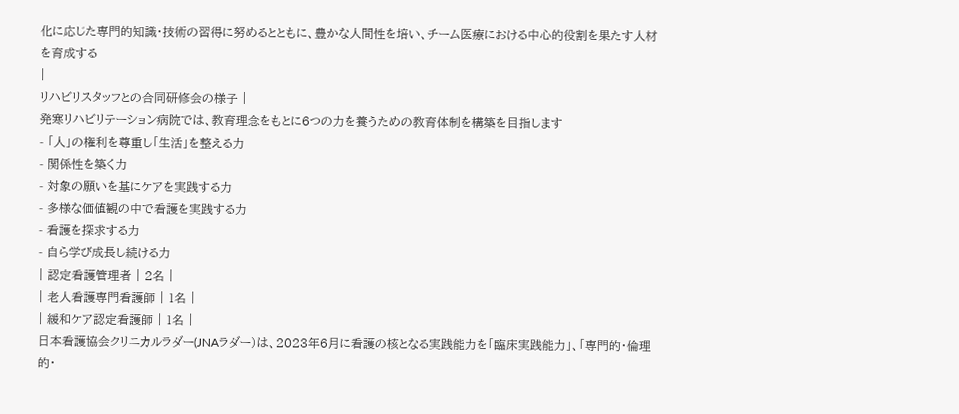化に応じた専門的知識・技術の習得に努めるとともに、豊かな人間性を培い、チーム医療における中心的役割を果たす人材を育成する
|
リハビリスタッフとの合同研修会の様子 |
発寒リハビリテーション病院では、教育理念をもとに6つの力を養うための教育体制を構築を目指します
- 「人」の権利を尊重し「生活」を整える力
- 関係性を築く力
- 対象の願いを基にケアを実践する力
- 多様な価値観の中で看護を実践する力
- 看護を探求する力
- 自ら学び成長し続ける力
| 認定看護管理者 | 2名 |
| 老人看護専門看護師 | 1名 |
| 緩和ケア認定看護師 | 1名 |
日本看護協会クリニカルラダー(JNAラダー)は、2023年6月に看護の核となる実践能力を「臨床実践能力」、「専門的・倫理的・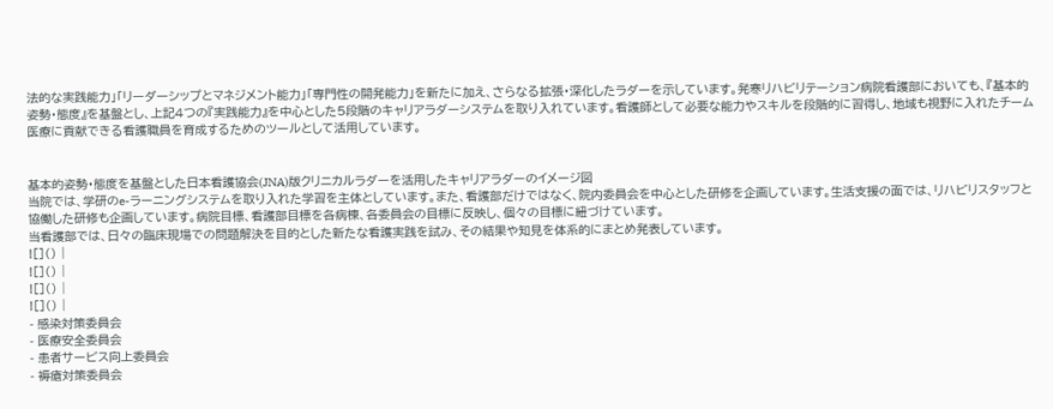法的な実践能力」「リーダーシップとマネジメント能力」「専門性の開発能力」を新たに加え、さらなる拡張・深化したラダーを示しています。発寒リハビリテーション病院看護部においても、『基本的姿勢・態度』を基盤とし、上記4つの『実践能力』を中心とした5段階のキャリアラダーシステムを取り入れています。看護師として必要な能力やスキルを段階的に習得し、地域も視野に入れたチーム医療に貢献できる看護職員を育成するためのツールとして活用しています。


基本的姿勢・態度を基盤とした日本看護協会(JNA)版クリニカルラダーを活用したキャリアラダーのイメージ図
当院では、学研のe-ラーニングシステムを取り入れた学習を主体としています。また、看護部だけではなく、院内委員会を中心とした研修を企画しています。生活支援の面では、リハビリスタッフと協働した研修も企画しています。病院目標、看護部目標を各病棟、各委員会の目標に反映し、個々の目標に紐づけています。
当看護部では、日々の臨床現場での問題解決を目的とした新たな看護実践を試み、その結果や知見を体系的にまとめ発表しています。
![]() |
![]() |
![]() |
![]() |
- 感染対策委員会
- 医療安全委員会
- 患者サービス向上委員会
- 褥瘡対策委員会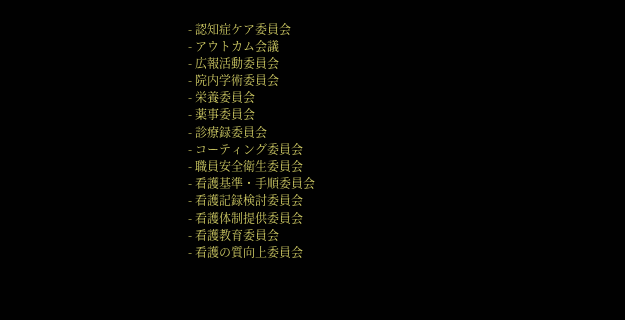- 認知症ケア委員会
- アウトカム会議
- 広報活動委員会
- 院内学術委員会
- 栄養委員会
- 薬事委員会
- 診療録委員会
- コーティング委員会
- 職員安全衛生委員会
- 看護基準・手順委員会
- 看護記録検討委員会
- 看護体制提供委員会
- 看護教育委員会
- 看護の質向上委員会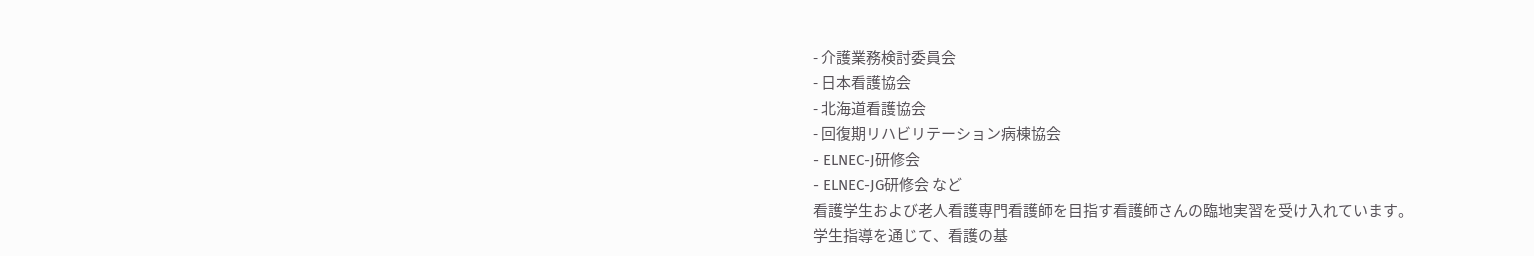- 介護業務検討委員会
- 日本看護協会
- 北海道看護協会
- 回復期リハビリテーション病棟協会
- ELNEC-J研修会
- ELNEC-JG研修会 など
看護学生および老人看護専門看護師を目指す看護師さんの臨地実習を受け入れています。
学生指導を通じて、看護の基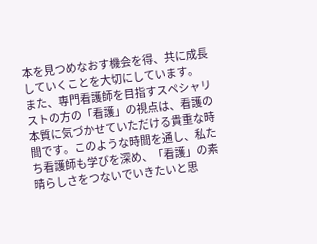本を見つめなおす機会を得、共に成長していくことを大切にしています。
また、専門看護師を目指すスペシャリストの方の「看護」の視点は、看護の本質に気づかせていただける貴重な時間です。このような時間を通し、私たち看護師も学びを深め、「看護」の素晴らしさをつないでいきたいと思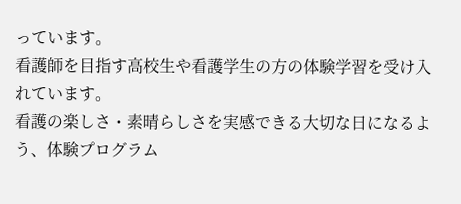っています。
看護師を目指す高校生や看護学生の方の体験学習を受け入れています。
看護の楽しさ・素晴らしさを実感できる大切な日になるよう、体験プログラム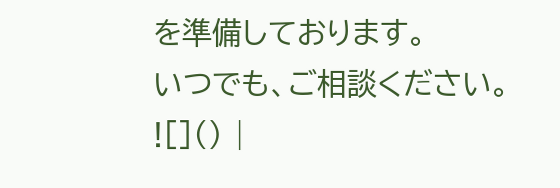を準備しております。
いつでも、ご相談ください。
![]() |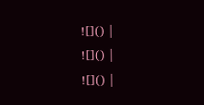![]() |
![]() |
![]() |